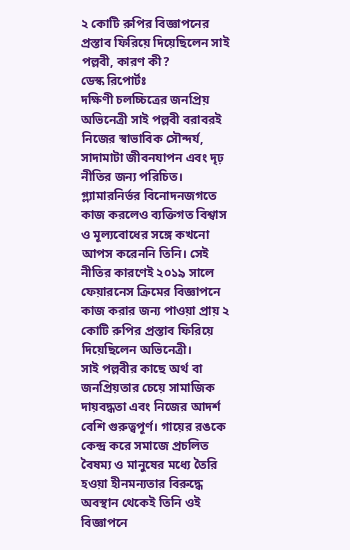২ কোটি রুপির বিজ্ঞাপনের প্রস্তাব ফিরিয়ে দিয়েছিলেন সাই পল্লবী, কারণ কী?
ডেস্ক রিপোর্টঃ
দক্ষিণী চলচ্চিত্রের জনপ্রিয় অভিনেত্রী সাই পল্লবী বরাবরই নিজের স্বাভাবিক সৌন্দর্য, সাদামাটা জীবনযাপন এবং দৃঢ় নীতির জন্য পরিচিত। গ্ল্যামারনির্ভর বিনোদনজগতে কাজ করলেও ব্যক্তিগত বিশ্বাস ও মূল্যবোধের সঙ্গে কখনো আপস করেননি তিনি। সেই নীতির কারণেই ২০১৯ সালে ফেয়ারনেস ক্রিমের বিজ্ঞাপনে কাজ করার জন্য পাওয়া প্রায় ২ কোটি রুপির প্রস্তাব ফিরিয়ে দিয়েছিলেন অভিনেত্রী।
সাই পল্লবীর কাছে অর্থ বা জনপ্রিয়তার চেয়ে সামাজিক দায়বদ্ধতা এবং নিজের আদর্শ বেশি গুরুত্বপূর্ণ। গায়ের রঙকে কেন্দ্র করে সমাজে প্রচলিত বৈষম্য ও মানুষের মধ্যে তৈরি হওয়া হীনমন্যতার বিরুদ্ধে অবস্থান থেকেই তিনি ওই বিজ্ঞাপনে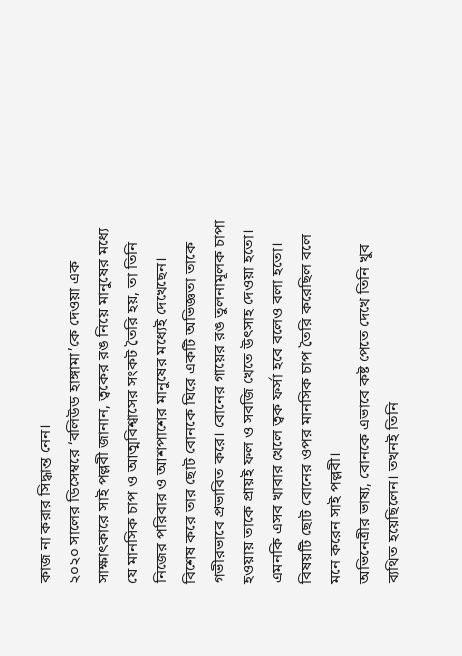কাজ না করার সিদ্ধান্ত নেন।
২০২০ সালের ডিসেম্বরে ‘বলিউড হাঙ্গামা’কে দেওয়া এক সাক্ষাৎকারে সাই পল্লবী জানান, ত্বকের রঙ নিয়ে মানুষের মধ্যে যে মানসিক চাপ ও আত্মবিশ্বাসের সংকট তৈরি হয়, তা তিনি নিজের পরিবার ও আশপাশের মানুষের মধ্যেই দেখেছেন।
বিশেষ করে তার ছোট বোনকে ঘিরে একটি অভিজ্ঞতা তাকে গভীরভাবে প্রভাবিত করে। বোনের গায়ের রঙ তুলনামূলক চাপা হওয়ায় তাকে প্রায়ই ফল ও সবজি খেতে উৎসাহ দেওয়া হতো। এমনকি এসব খাবার খেলে ত্বক ফর্সা হবে বলেও বলা হতো। বিষয়টি ছোট বোনের ওপর মানসিক চাপ তৈরি করেছিল বলে মনে করেন সাই পল্লবী।
অভিনেত্রীর ভাষ্য, বোনকে এভাবে কষ্ট পেতে দেখে তিনি খুব ব্যথিত হয়েছিলেন। তখনই তিনি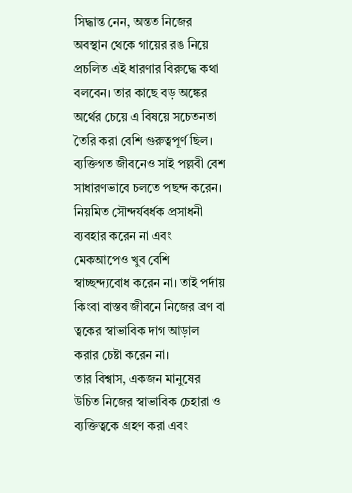সিদ্ধান্ত নেন, অন্তত নিজের অবস্থান থেকে গায়ের রঙ নিয়ে প্রচলিত এই ধারণার বিরুদ্ধে কথা বলবেন। তার কাছে বড় অঙ্কের অর্থের চেয়ে এ বিষয়ে সচেতনতা তৈরি করা বেশি গুরুত্বপূর্ণ ছিল।
ব্যক্তিগত জীবনেও সাই পল্লবী বেশ সাধারণভাবে চলতে পছন্দ করেন। নিয়মিত সৌন্দর্যবর্ধক প্রসাধনী ব্যবহার করেন না এবং মেকআপেও খুব বেশি স্বাচ্ছন্দ্যবোধ করেন না। তাই পর্দায় কিংবা বাস্তব জীবনে নিজের ব্রণ বা ত্বকের স্বাভাবিক দাগ আড়াল করার চেষ্টা করেন না।
তার বিশ্বাস, একজন মানুষের উচিত নিজের স্বাভাবিক চেহারা ও ব্যক্তিত্বকে গ্রহণ করা এবং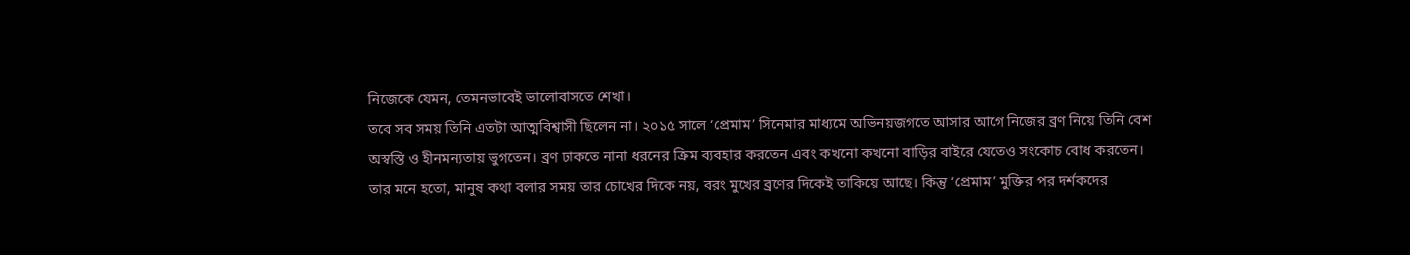নিজেকে যেমন, তেমনভাবেই ভালোবাসতে শেখা।
তবে সব সময় তিনি এতটা আত্মবিশ্বাসী ছিলেন না। ২০১৫ সালে ‘প্রেমাম’ সিনেমার মাধ্যমে অভিনয়জগতে আসার আগে নিজের ব্রণ নিয়ে তিনি বেশ অস্বস্তি ও হীনমন্যতায় ভুগতেন। ব্রণ ঢাকতে নানা ধরনের ক্রিম ব্যবহার করতেন এবং কখনো কখনো বাড়ির বাইরে যেতেও সংকোচ বোধ করতেন।
তার মনে হতো, মানুষ কথা বলার সময় তার চোখের দিকে নয়, বরং মুখের ব্রণের দিকেই তাকিয়ে আছে। কিন্তু ‘প্রেমাম’ মুক্তির পর দর্শকদের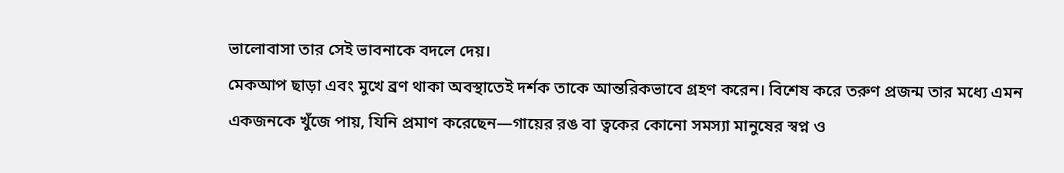ভালোবাসা তার সেই ভাবনাকে বদলে দেয়।
মেকআপ ছাড়া এবং মুখে ব্রণ থাকা অবস্থাতেই দর্শক তাকে আন্তরিকভাবে গ্রহণ করেন। বিশেষ করে তরুণ প্রজন্ম তার মধ্যে এমন একজনকে খুঁজে পায়, যিনি প্রমাণ করেছেন—গায়ের রঙ বা ত্বকের কোনো সমস্যা মানুষের স্বপ্ন ও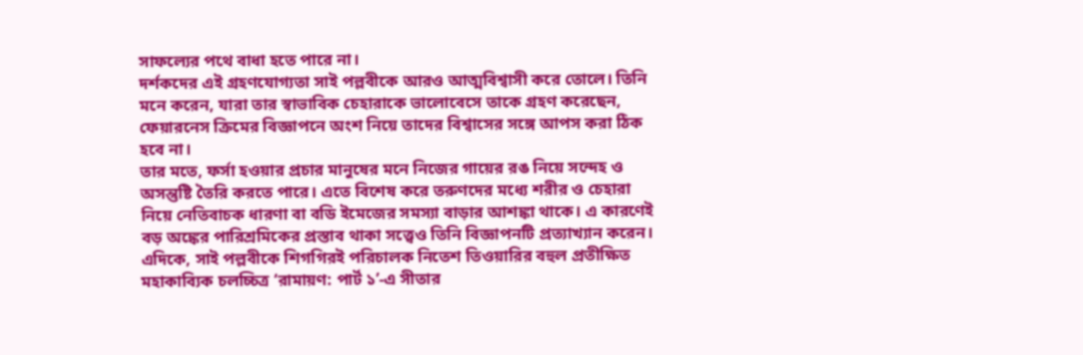সাফল্যের পথে বাধা হতে পারে না।
দর্শকদের এই গ্রহণযোগ্যতা সাই পল্লবীকে আরও আত্মবিশ্বাসী করে তোলে। তিনি মনে করেন, যারা তার স্বাভাবিক চেহারাকে ভালোবেসে তাকে গ্রহণ করেছেন, ফেয়ারনেস ক্রিমের বিজ্ঞাপনে অংশ নিয়ে তাদের বিশ্বাসের সঙ্গে আপস করা ঠিক হবে না।
তার মতে, ফর্সা হওয়ার প্রচার মানুষের মনে নিজের গায়ের রঙ নিয়ে সন্দেহ ও অসন্তুষ্টি তৈরি করতে পারে। এতে বিশেষ করে তরুণদের মধ্যে শরীর ও চেহারা নিয়ে নেতিবাচক ধারণা বা বডি ইমেজের সমস্যা বাড়ার আশঙ্কা থাকে। এ কারণেই বড় অঙ্কের পারিশ্রমিকের প্রস্তাব থাকা সত্ত্বেও তিনি বিজ্ঞাপনটি প্রত্যাখ্যান করেন।
এদিকে, সাই পল্লবীকে শিগগিরই পরিচালক নিতেশ তিওয়ারির বহুল প্রতীক্ষিত মহাকাব্যিক চলচ্চিত্র ‘রামায়ণ: পার্ট ১’-এ সীতার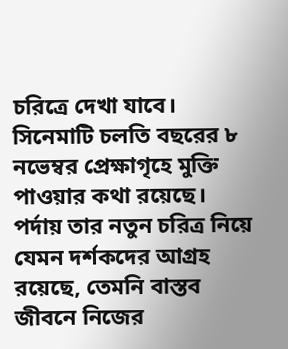চরিত্রে দেখা যাবে। সিনেমাটি চলতি বছরের ৮ নভেম্বর প্রেক্ষাগৃহে মুক্তি পাওয়ার কথা রয়েছে।
পর্দায় তার নতুন চরিত্র নিয়ে যেমন দর্শকদের আগ্রহ রয়েছে, তেমনি বাস্তব জীবনে নিজের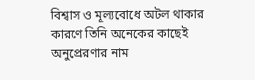বিশ্বাস ও মূল্যবোধে অটল থাকার কারণে তিনি অনেকের কাছেই অনুপ্রেরণার নাম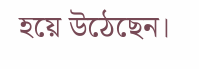হয়ে উঠেছেন।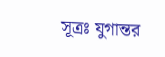সূত্রঃ যুগান্তর